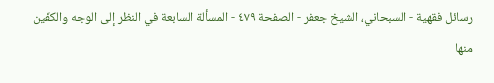رسائل فقهية - السبحاني، الشيخ جعفر - الصفحة ٤٧٩ - المسألة السابعة في النظر إلى الوجه والكفّين منها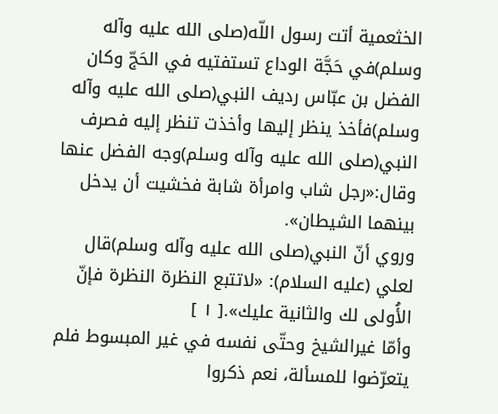الخثعمية أتت رسول اللّه(صلى الله عليه وآله وسلم)في حَجَّة الوداع تستفتيه في الحَجّ وكان الفضل بن عبّاس رديف النبي(صلى الله عليه وآله وسلم)فأخذ ينظر إليها وأخذت تنظر إليه فصرف النبي(صلى الله عليه وآله وسلم)وجه الفضل عنها وقال:«رجل شاب وامرأة شابة فخشيت أن يدخل بينهما الشيطان».
وروي أنّ النبي(صلى الله عليه وآله وسلم)قال لعلي (عليه السلام): «لاتتبع النظرة النظرة فإنّ الأُولى لك والثانية عليك».[ ١ ]
وأمّا غيرالشيخ وحتّى نفسه في غير المبسوط فلم يتعرّضوا للمسألة، نعم ذكروا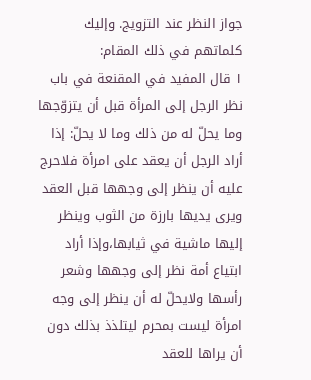جواز النظر عند التزويج. وإليك كلماتهم في ذلك المقام:
١ قال المفيد في المقنعة في باب نظر الرجل إلى المرأة قبل أن يتزوّجها وما يحلّ له من ذلك وما لا يحلّ: إذا أراد الرجل أن يعقد على امرأة فلاحرج عليه أن ينظر إلى وجهها قبل العقد ويرى يديها بارزة من الثوب وينظر إليها ماشية في ثيابها،وإذا أراد ابتياع أمة نظر إلى وجهها وشعر رأسها ولايحلّ له أن ينظر إلى وجه امرأة ليست بمحرم ليتلذذ بذلك دون أن يراها للعقد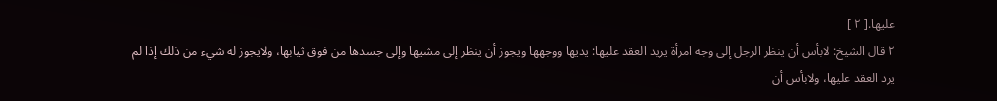عليها.[ ٢ ]
٢ قال الشيخ: لابأس أن ينظر الرجل إلى وجه امرأة يريد العقد عليها: يديها ووجهها ويجوز أن ينظر إلى مشيها وإلى جسدها من فوق ثيابها، ولايجوز له شيء من ذلك إذا لم يرد العقد عليها، ولابأس أن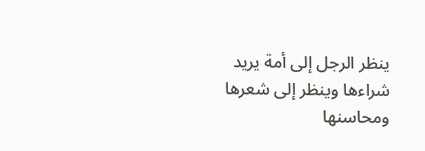ينظر الرجل إلى أمة يريد شراءها وينظر إلى شعرها ومحاسنها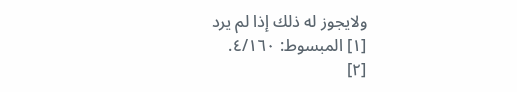ولايجوز له ذلك إذا لم يرد
[١] المبسوط: ٤/١٦٠.
[٢]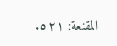المقنعة: ٥٢١.